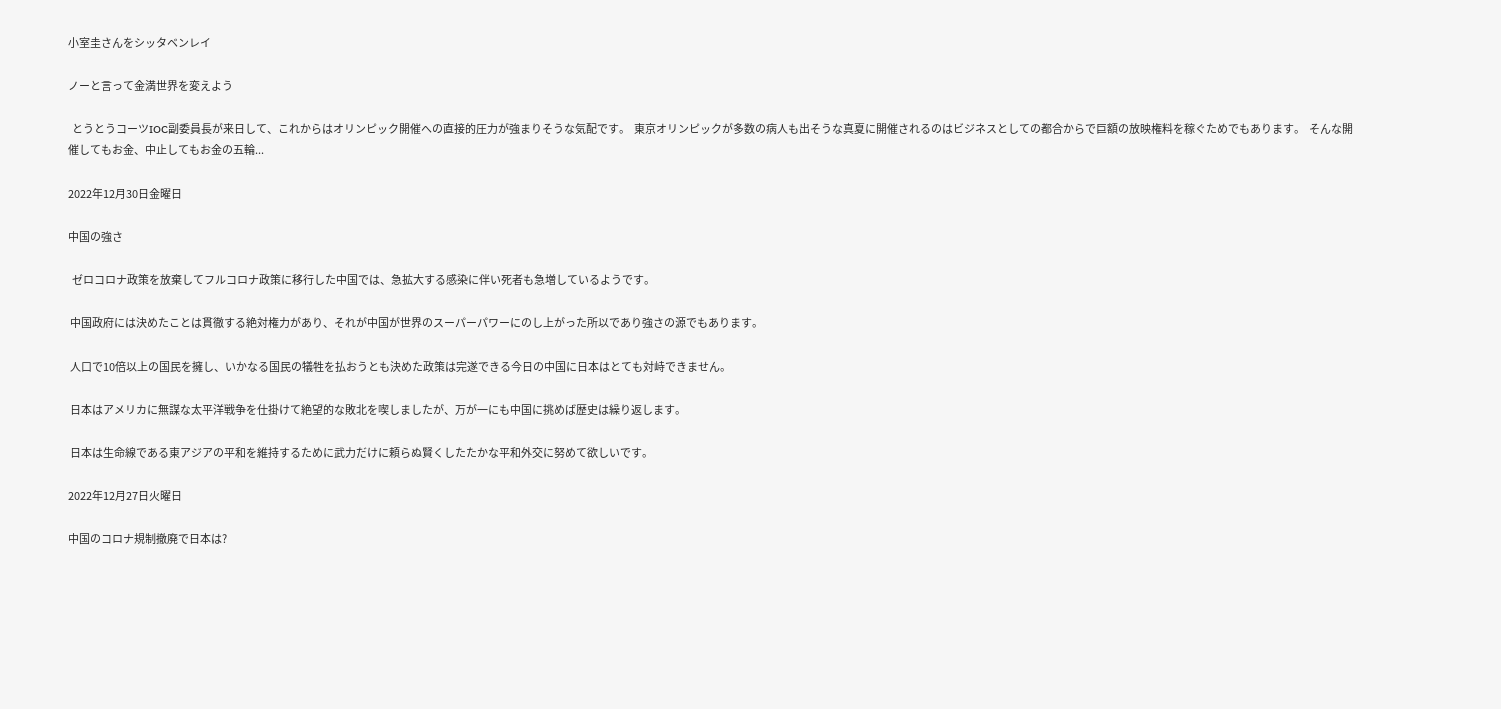小室圭さんをシッタベンレイ

ノーと言って金満世界を変えよう

  とうとうコーツIOC副委員長が来日して、これからはオリンピック開催への直接的圧力が強まりそうな気配です。  東京オリンピックが多数の病人も出そうな真夏に開催されるのはビジネスとしての都合からで巨額の放映権料を稼ぐためでもあります。  そんな開催してもお金、中止してもお金の五輪...

2022年12月30日金曜日

中国の強さ

  ゼロコロナ政策を放棄してフルコロナ政策に移行した中国では、急拡大する感染に伴い死者も急増しているようです。

 中国政府には決めたことは貫徹する絶対権力があり、それが中国が世界のスーパーパワーにのし上がった所以であり強さの源でもあります。

 人口で10倍以上の国民を擁し、いかなる国民の犠牲を払おうとも決めた政策は完遂できる今日の中国に日本はとても対峙できません。

 日本はアメリカに無謀な太平洋戦争を仕掛けて絶望的な敗北を喫しましたが、万が一にも中国に挑めば歴史は繰り返します。

 日本は生命線である東アジアの平和を維持するために武力だけに頼らぬ賢くしたたかな平和外交に努めて欲しいです。

2022年12月27日火曜日

中国のコロナ規制撤廃で日本は?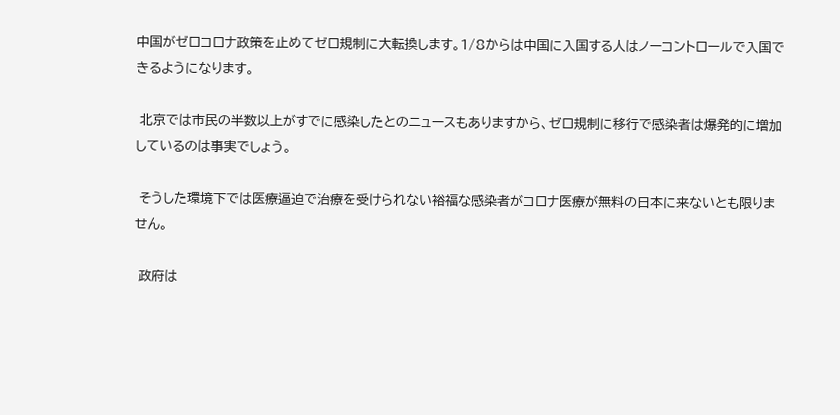中国がゼロコロナ政策を止めてゼロ規制に大転換します。1/8からは中国に入国する人はノーコントロールで入国できるようになります。

 北京では市民の半数以上がすでに感染したとのニュースもありますから、ゼロ規制に移行で感染者は爆発的に増加しているのは事実でしょう。

 そうした環境下では医療逼迫で治療を受けられない裕福な感染者がコロナ医療が無料の日本に来ないとも限りません。

 政府は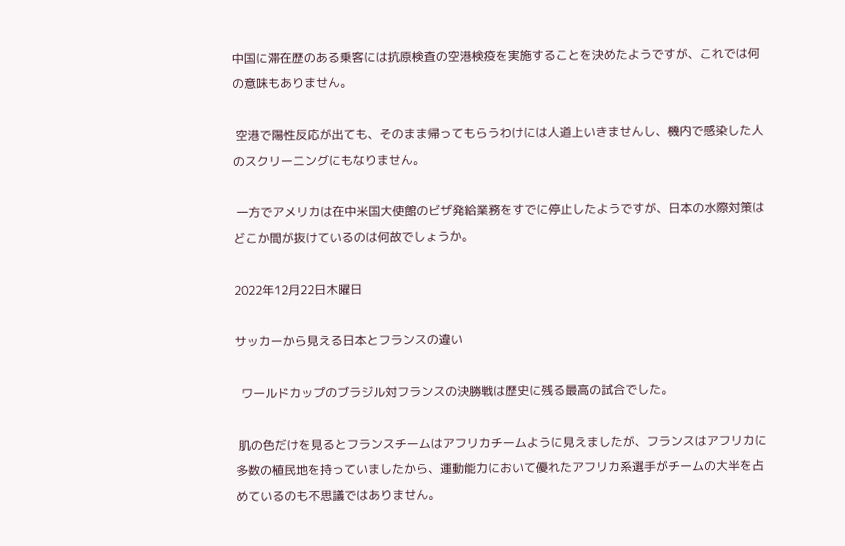中国に滞在歴のある乗客には抗原検査の空港検疫を実施することを決めたようですが、これでは何の意味もありません。

 空港で陽性反応が出ても、そのまま帰ってもらうわけには人道上いきませんし、機内で感染した人のスクリーニングにもなりません。

 一方でアメリカは在中米国大使館のビザ発給業務をすでに停止したようですが、日本の水際対策はどこか間が抜けているのは何故でしょうか。

2022年12月22日木曜日

サッカーから見える日本とフランスの違い

  ワールドカップのブラジル対フランスの決勝戦は歴史に残る最高の試合でした。

 肌の色だけを見るとフランスチームはアフリカチームように見えましたが、フランスはアフリカに多数の植民地を持っていましたから、運動能力において優れたアフリカ系選手がチームの大半を占めているのも不思議ではありません。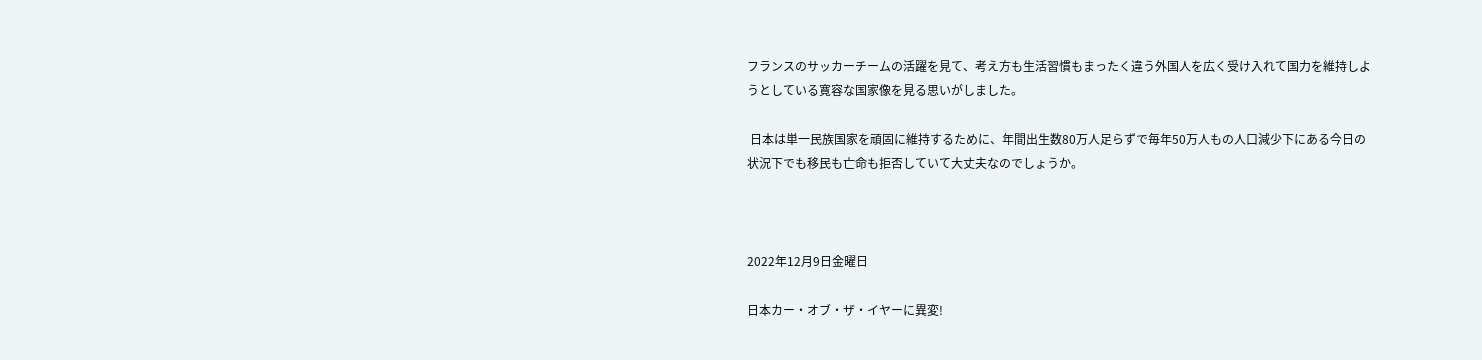フランスのサッカーチームの活躍を見て、考え方も生活習慣もまったく違う外国人を広く受け入れて国力を維持しようとしている寛容な国家像を見る思いがしました。

 日本は単一民族国家を頑固に維持するために、年間出生数80万人足らずで毎年50万人もの人口減少下にある今日の状況下でも移民も亡命も拒否していて大丈夫なのでしょうか。



2022年12月9日金曜日

日本カー・オブ・ザ・イヤーに異変!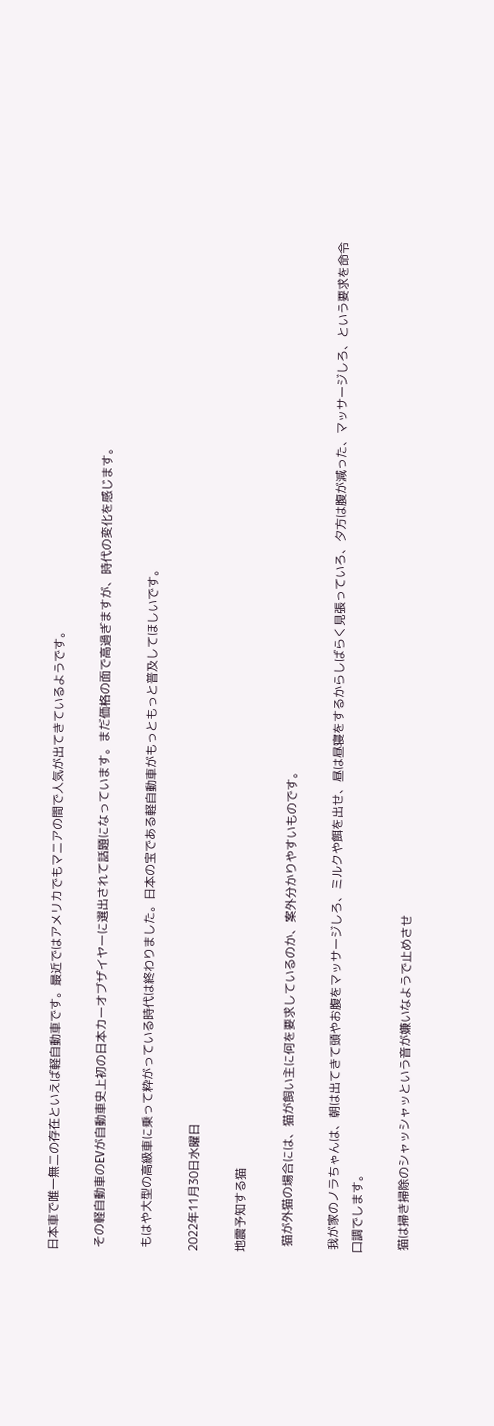日本車で唯一無二の存在といえば軽自動車です。最近ではアメリカでもマニアの間で人気が出てきているようです。

 その軽自動車のEVが自動車史上初の日本カーオブザイヤーに選出されて話題になっています。まだ価格の面で高過ぎますが、時代の変化を感じます。

 もはや大型の高級車に乗って粋がっている時代は終わりました。日本の宝である軽自動車がもっともっと普及してほしいです。

2022年11月30日水曜日

地震予知する猫

  猫が外猫の場合には、猫が飼い主に何を要求しているのか、案外分かりやすいものです。

 我が家のノラちゃんは、朝は出てきて頭やお腹をマッサージしろ、ミルクや餌を出せ、昼は昼寝をするからしばらく見張っていろ、夕方は腹が減った、マッサージしろ、という要求を命令口調でします。

 猫は掃き掃除のシャッシャッという音が嫌いなようで止めさせ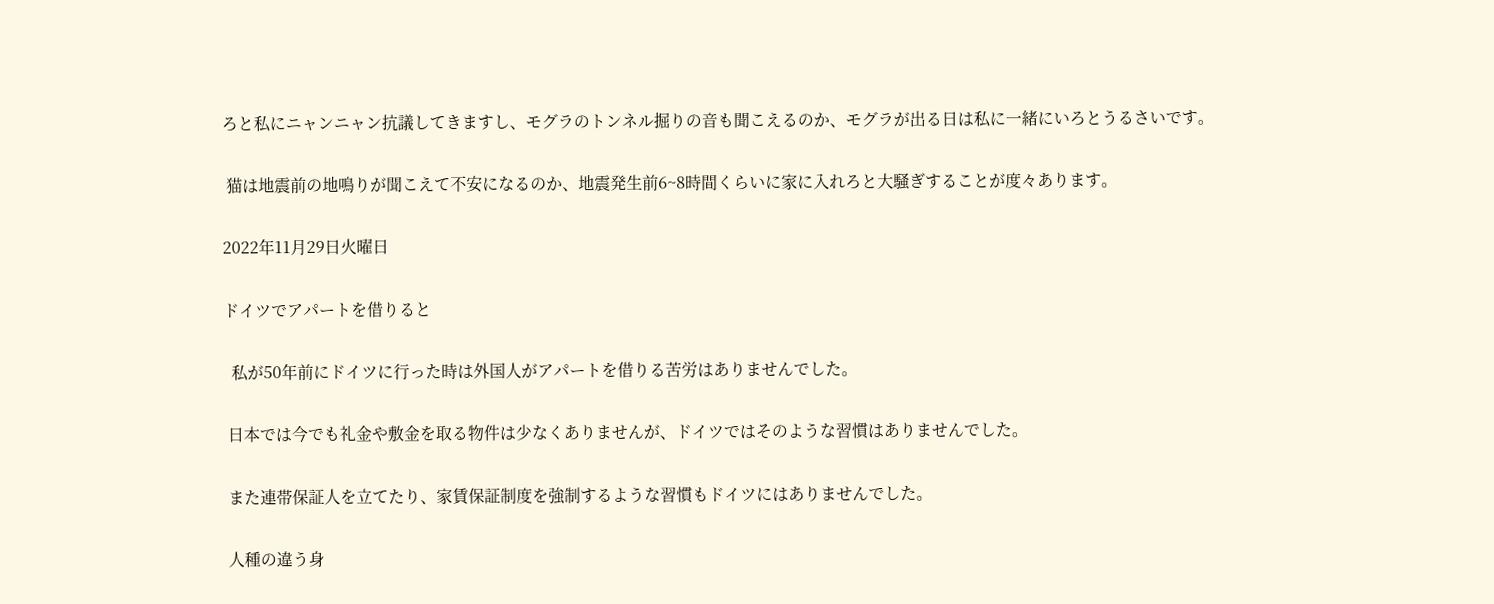ろと私にニャンニャン抗議してきますし、モグラのトンネル掘りの音も聞こえるのか、モグラが出る日は私に一緒にいろとうるさいです。

 猫は地震前の地鳴りが聞こえて不安になるのか、地震発生前6~8時間くらいに家に入れろと大騒ぎすることが度々あります。

2022年11月29日火曜日

ドイツでアパートを借りると

  私が50年前にドイツに行った時は外国人がアパートを借りる苦労はありませんでした。

 日本では今でも礼金や敷金を取る物件は少なくありませんが、ドイツではそのような習慣はありませんでした。

 また連帯保証人を立てたり、家賃保証制度を強制するような習慣もドイツにはありませんでした。

 人種の違う身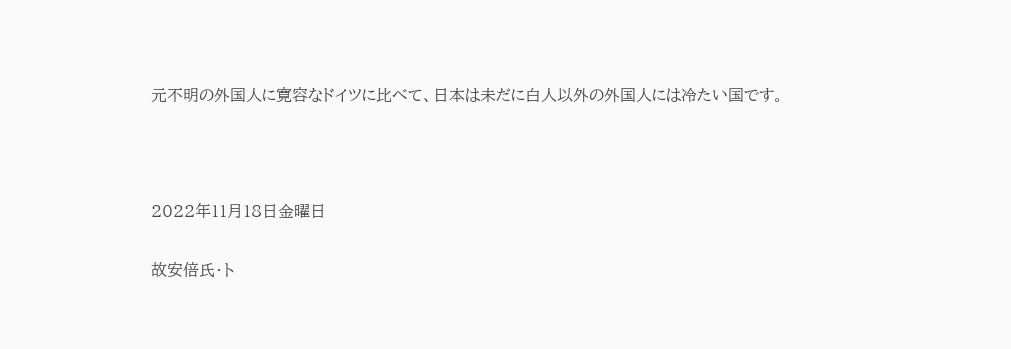元不明の外国人に寛容なドイツに比べて、日本は未だに白人以外の外国人には冷たい国です。



2022年11月18日金曜日

故安倍氏・ト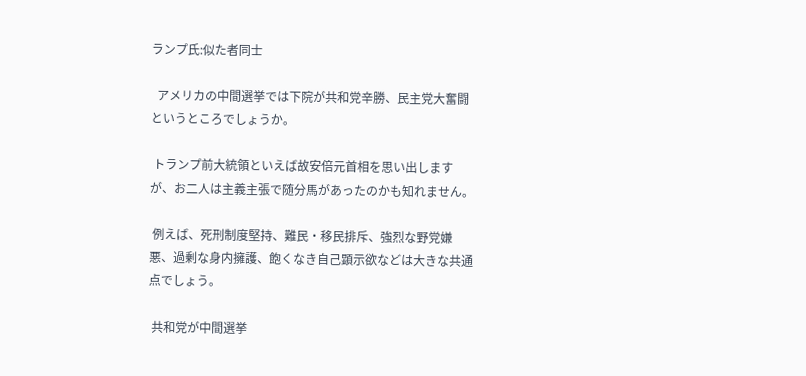ランプ氏:似た者同士

  アメリカの中間選挙では下院が共和党辛勝、民主党大奮闘というところでしょうか。

 トランプ前大統領といえば故安倍元首相を思い出しますが、お二人は主義主張で随分馬があったのかも知れません。

 例えば、死刑制度堅持、難民・移民排斥、強烈な野党嫌悪、過剰な身内擁護、飽くなき自己顕示欲などは大きな共通点でしょう。

 共和党が中間選挙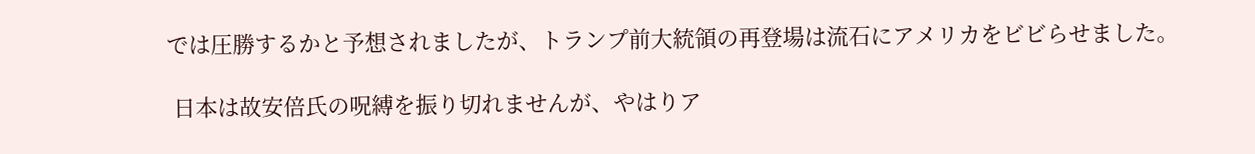では圧勝するかと予想されましたが、トランプ前大統領の再登場は流石にアメリカをビビらせました。

 日本は故安倍氏の呪縛を振り切れませんが、やはりア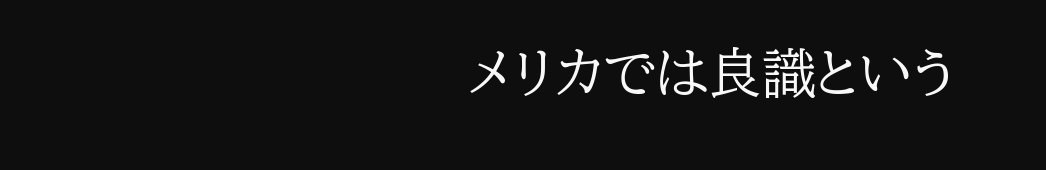メリカでは良識という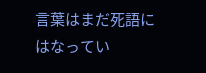言葉はまだ死語にはなってい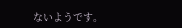ないようです。